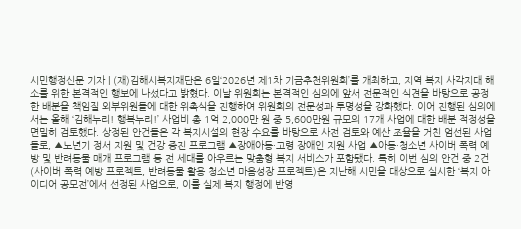시민행정신문 기자 | (재)김해시복지재단은 6일‘2026년 제1차 기금추천위원회’를 개최하고, 지역 복지 사각지대 해소를 위한 본격적인 행보에 나섰다고 밝혔다. 이날 위원회는 본격적인 심의에 앞서 전문적인 식견을 바탕으로 공정한 배분을 책임질 외부위원들에 대한 위촉식을 진행하여 위원회의 전문성과 투명성을 강화했다. 이어 진행된 심의에서는 올해 ‘김해누리! 행복누리!’ 사업비 총 1억 2,000만 원 중 5,600만원 규모의 17개 사업에 대한 배분 적정성을 면밀히 검토했다. 상정된 안건들은 각 복지시설의 현장 수요를 바탕으로 사전 검토와 예산 조율을 거친 엄선된 사업들로, ▲노년기 정서 지원 및 건강 증진 프로그램 ▲장애아동·고령 장애인 지원 사업 ▲아동·청소년 사이버 폭력 예방 및 반려동물 매개 프로그램 등 전 세대를 아우르는 맞춤형 복지 서비스가 포함됐다. 특히 이번 심의 안건 중 2건(사이버 폭력 예방 프로젝트, 반려동물 활용 청소년 마음성장 프로젝트)은 지난해 시민을 대상으로 실시한 ‘복지 아이디어 공모전’에서 선정된 사업으로, 이를 실제 복지 행정에 반영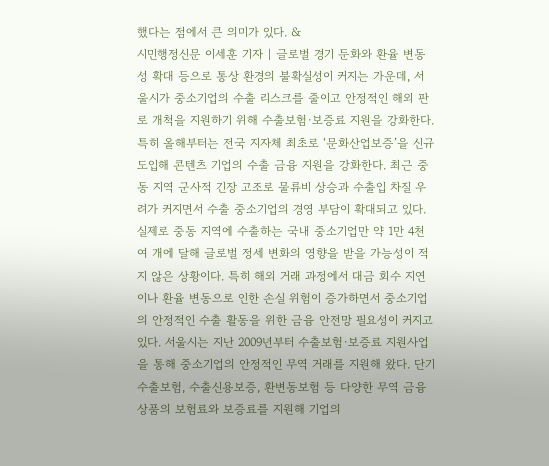했다는 점에서 큰 의미가 있다. &
시민행정신문 이세훈 기자 | 글로벌 경기 둔화와 환율 변동성 확대 등으로 통상 환경의 불확실성이 커지는 가운데, 서울시가 중소기업의 수출 리스크를 줄이고 안정적인 해외 판로 개척을 지원하기 위해 수출보험·보증료 지원을 강화한다. 특히 올해부터는 전국 지자체 최초로 ‘문화산업보증’을 신규 도입해 콘텐츠 기업의 수출 금융 지원을 강화한다. 최근 중동 지역 군사적 긴장 고조로 물류비 상승과 수출입 차질 우려가 커지면서 수출 중소기업의 경영 부담이 확대되고 있다. 실제로 중동 지역에 수출하는 국내 중소기업만 약 1만 4천여 개에 달해 글로벌 정세 변화의 영향을 받을 가능성이 적지 않은 상황이다. 특히 해외 거래 과정에서 대금 회수 지연이나 환율 변동으로 인한 손실 위험이 증가하면서 중소기업의 안정적인 수출 활동을 위한 금융 안전망 필요성이 커지고 있다. 서울시는 지난 2009년부터 수출보험·보증료 지원사업을 통해 중소기업의 안정적인 무역 거래를 지원해 왔다. 단기수출보험, 수출신용보증, 환변동보험 등 다양한 무역 금융 상품의 보험료와 보증료를 지원해 기업의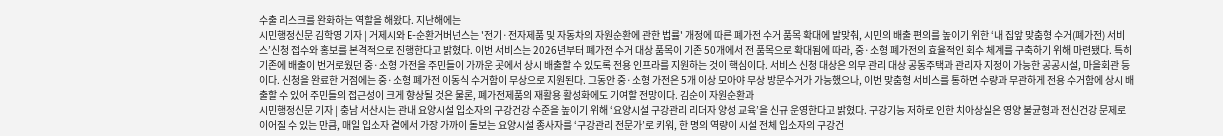수출 리스크를 완화하는 역할을 해왔다. 지난해에는
시민행정신문 김학영 기자 | 거제시와 E-순환거버넌스는 '전기·전자제품 및 자동차의 자원순환에 관한 법률' 개정에 따른 폐가전 수거 품목 확대에 발맞춰, 시민의 배출 편의를 높이기 위한 ‘내 집앞 맞춤형 수거(폐가전) 서비스’신청 접수와 홍보를 본격적으로 진행한다고 밝혔다. 이번 서비스는 2026년부터 폐가전 수거 대상 품목이 기존 50개에서 전 품목으로 확대됨에 따라, 중·소형 폐가전의 효율적인 회수 체계를 구축하기 위해 마련됐다. 특히 기존에 배출이 번거로웠던 중·소형 가전을 주민들이 가까운 곳에서 상시 배출할 수 있도록 전용 인프라를 지원하는 것이 핵심이다. 서비스 신청 대상은 의무 관리 대상 공동주택과 관리자 지정이 가능한 공공시설, 마을회관 등이다. 신청을 완료한 거점에는 중·소형 폐가전 이동식 수거함이 무상으로 지원된다. 그동안 중·소형 가전은 5개 이상 모아야 무상 방문수거가 가능했으나, 이번 맞춤형 서비스를 통하면 수량과 무관하게 전용 수거함에 상시 배출할 수 있어 주민들의 접근성이 크게 향상될 것은 물론, 폐가전제품의 재활용 활성화에도 기여할 전망이다. 김순이 자원순환과
시민행정신문 기자 | 충남 서산시는 관내 요양시설 입소자의 구강건강 수준을 높이기 위해 ‘요양시설 구강관리 리더자 양성 교육’을 신규 운영한다고 밝혔다. 구강기능 저하로 인한 치아상실은 영양 불균형과 전신건강 문제로 이어질 수 있는 만큼, 매일 입소자 곁에서 가장 가까이 돌보는 요양시설 종사자를 ‘구강관리 전문가’로 키워, 한 명의 역량이 시설 전체 입소자의 구강건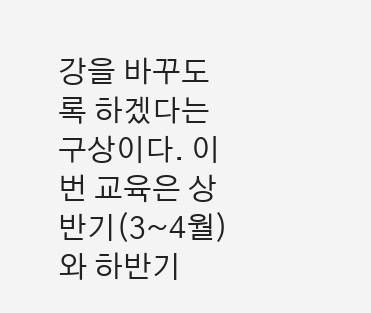강을 바꾸도록 하겠다는 구상이다. 이번 교육은 상반기(3~4월)와 하반기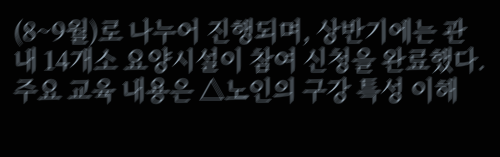(8~9월)로 나누어 진행되며, 상반기에는 관내 14개소 요양시설이 참여 신청을 완료했다. 주요 교육 내용은 △노인의 구강 특성 이해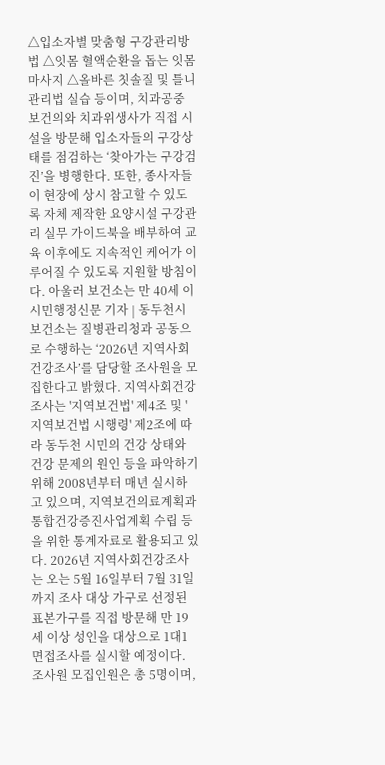△입소자별 맞춤형 구강관리방법 △잇몸 혈액순환을 돕는 잇몸 마사지 △올바른 칫솔질 및 틀니 관리법 실습 등이며, 치과공중보건의와 치과위생사가 직접 시설을 방문해 입소자들의 구강상태를 점검하는 ‘찾아가는 구강검진’을 병행한다. 또한, 종사자들이 현장에 상시 참고할 수 있도록 자체 제작한 요양시설 구강관리 실무 가이드북을 배부하여 교육 이후에도 지속적인 케어가 이루어질 수 있도록 지원할 방침이다. 아울러 보건소는 만 40세 이
시민행정신문 기자 | 동두천시보건소는 질병관리청과 공동으로 수행하는 ‘2026년 지역사회건강조사’를 담당할 조사원을 모집한다고 밝혔다. 지역사회건강조사는 '지역보건법' 제4조 및 '지역보건법 시행령' 제2조에 따라 동두천 시민의 건강 상태와 건강 문제의 원인 등을 파악하기 위해 2008년부터 매년 실시하고 있으며, 지역보건의료계획과 통합건강증진사업계획 수립 등을 위한 통계자료로 활용되고 있다. 2026년 지역사회건강조사는 오는 5월 16일부터 7월 31일까지 조사 대상 가구로 선정된 표본가구를 직접 방문해 만 19세 이상 성인을 대상으로 1대1 면접조사를 실시할 예정이다. 조사원 모집인원은 총 5명이며,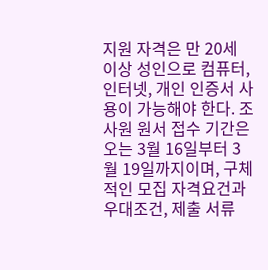지원 자격은 만 20세 이상 성인으로 컴퓨터, 인터넷, 개인 인증서 사용이 가능해야 한다. 조사원 원서 접수 기간은 오는 3월 16일부터 3월 19일까지이며, 구체적인 모집 자격요건과 우대조건, 제출 서류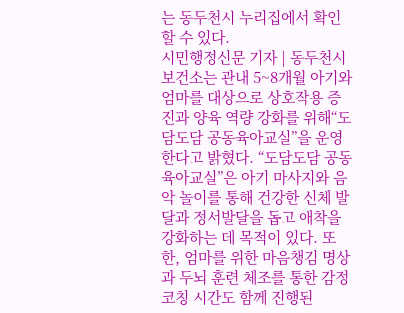는 동두천시 누리집에서 확인할 수 있다.
시민행정신문 기자 | 동두천시보건소는 관내 5~8개월 아기와 엄마를 대상으로 상호작용 증진과 양육 역량 강화를 위해“도담도담 공동육아교실”을 운영한다고 밝혔다. “도담도담 공동육아교실”은 아기 마사지와 음악 놀이를 통해 건강한 신체 발달과 정서발달을 돕고 애착을 강화하는 데 목적이 있다. 또한, 엄마를 위한 마음챙김 명상과 두뇌 훈련 체조를 통한 감정코칭 시간도 함께 진행된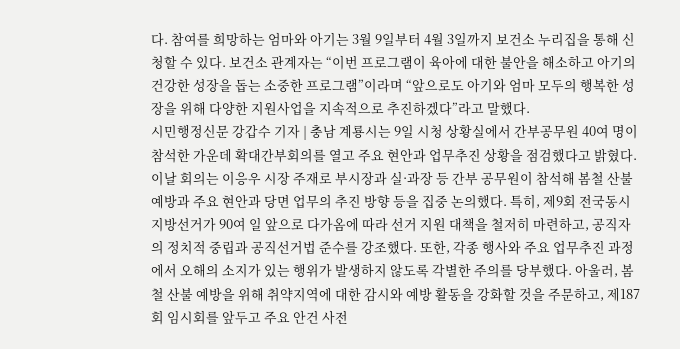다. 참여를 희망하는 엄마와 아기는 3월 9일부터 4월 3일까지 보건소 누리집을 통해 신청할 수 있다. 보건소 관계자는 “이번 프로그램이 육아에 대한 불안을 해소하고 아기의 건강한 성장을 돕는 소중한 프로그램”이라며 “앞으로도 아기와 엄마 모두의 행복한 성장을 위해 다양한 지원사업을 지속적으로 추진하겠다”라고 말했다.
시민행정신문 강갑수 기자 | 충남 계룡시는 9일 시청 상황실에서 간부공무원 40여 명이 참석한 가운데 확대간부회의를 열고 주요 현안과 업무추진 상황을 점검했다고 밝혔다. 이날 회의는 이응우 시장 주재로 부시장과 실·과장 등 간부 공무원이 참석해 봄철 산불 예방과 주요 현안과 당면 업무의 추진 방향 등을 집중 논의했다. 특히, 제9회 전국동시지방선거가 90여 일 앞으로 다가옴에 따라 선거 지원 대책을 철저히 마련하고, 공직자의 정치적 중립과 공직선거법 준수를 강조했다. 또한, 각종 행사와 주요 업무추진 과정에서 오해의 소지가 있는 행위가 발생하지 않도록 각별한 주의를 당부했다. 아울러, 봄철 산불 예방을 위해 취약지역에 대한 감시와 예방 활동을 강화할 것을 주문하고, 제187회 임시회를 앞두고 주요 안건 사전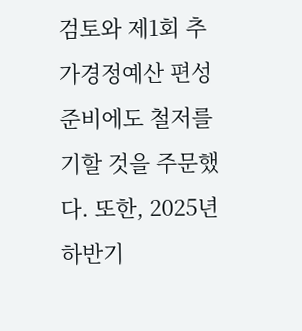검토와 제1회 추가경정예산 편성 준비에도 철저를 기할 것을 주문했다. 또한, 2025년 하반기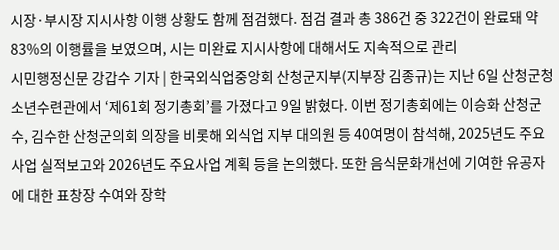시장·부시장 지시사항 이행 상황도 함께 점검했다. 점검 결과 총 386건 중 322건이 완료돼 약 83%의 이행률을 보였으며, 시는 미완료 지시사항에 대해서도 지속적으로 관리
시민행정신문 강갑수 기자 | 한국외식업중앙회 산청군지부(지부장 김종규)는 지난 6일 산청군청소년수련관에서 ‘제61회 정기총회’를 가졌다고 9일 밝혔다. 이번 정기총회에는 이승화 산청군수, 김수한 산청군의회 의장을 비롯해 외식업 지부 대의원 등 40여명이 참석해, 2025년도 주요사업 실적보고와 2026년도 주요사업 계획 등을 논의했다. 또한 음식문화개선에 기여한 유공자에 대한 표창장 수여와 장학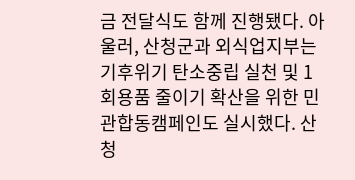금 전달식도 함께 진행됐다. 아울러, 산청군과 외식업지부는 기후위기 탄소중립 실천 및 1회용품 줄이기 확산을 위한 민관합동캠페인도 실시했다. 산청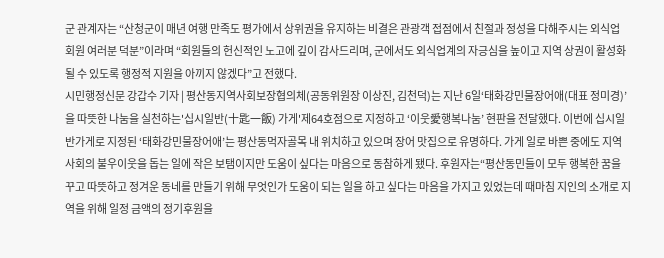군 관계자는 “산청군이 매년 여행 만족도 평가에서 상위권을 유지하는 비결은 관광객 접점에서 친절과 정성을 다해주시는 외식업 회원 여러분 덕분”이라며 “회원들의 헌신적인 노고에 깊이 감사드리며, 군에서도 외식업계의 자긍심을 높이고 지역 상권이 활성화될 수 있도록 행정적 지원을 아끼지 않겠다”고 전했다.
시민행정신문 강갑수 기자 | 평산동지역사회보장협의체(공동위원장 이상진, 김천덕)는 지난 6일‘태화강민물장어애(대표 정미경)’을 따뜻한 나눔을 실천하는'십시일반(十匙一飯) 가게'제64호점으로 지정하고 ‘이웃愛행복나눔’ 현판을 전달했다. 이번에 십시일반가게로 지정된 ‘태화강민물장어애’는 평산동먹자골목 내 위치하고 있으며 장어 맛집으로 유명하다. 가게 일로 바쁜 중에도 지역사회의 불우이웃을 돕는 일에 작은 보탬이지만 도움이 싶다는 마음으로 동참하게 됐다. 후원자는“평산동민들이 모두 행복한 꿈을 꾸고 따뜻하고 정겨운 동네를 만들기 위해 무엇인가 도움이 되는 일을 하고 싶다는 마음을 가지고 있었는데 때마침 지인의 소개로 지역을 위해 일정 금액의 정기후원을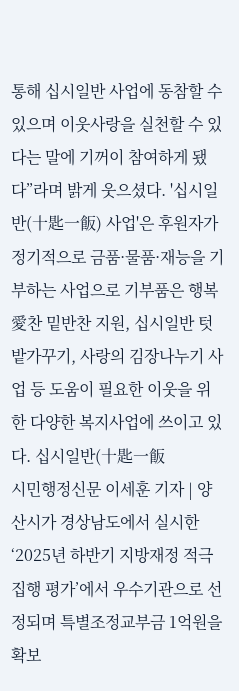통해 십시일반 사업에 동참할 수 있으며 이웃사랑을 실천할 수 있다는 말에 기꺼이 참여하게 됐다”라며 밝게 웃으셨다. '십시일반(十匙一飯) 사업'은 후원자가 정기적으로 금품·물품·재능을 기부하는 사업으로 기부품은 행복愛찬 밑반찬 지원, 십시일반 텃밭가꾸기, 사랑의 김장나누기 사업 등 도움이 필요한 이웃을 위한 다양한 복지사업에 쓰이고 있다. 십시일반(十匙一飯
시민행정신문 이세훈 기자 | 양산시가 경상남도에서 실시한 ‘2025년 하반기 지방재정 적극집행 평가’에서 우수기관으로 선정되며 특별조정교부금 1억원을 확보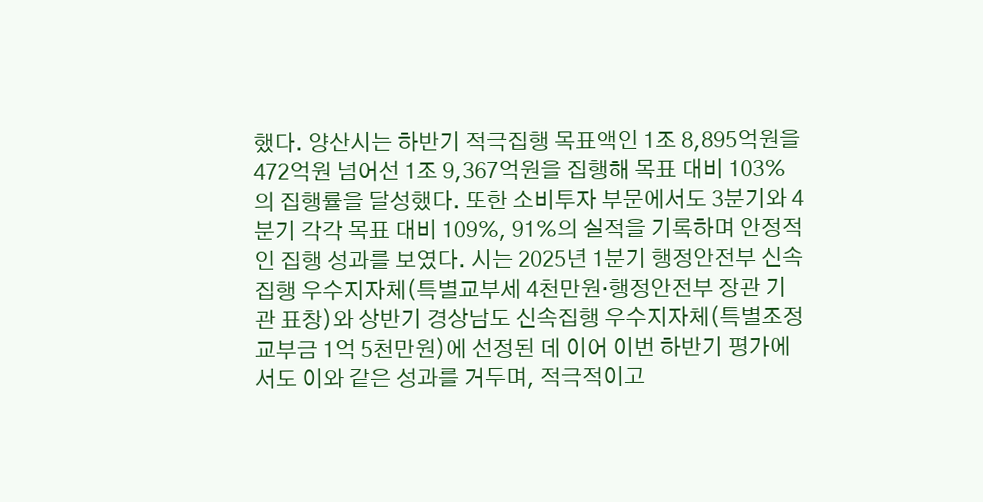했다. 양산시는 하반기 적극집행 목표액인 1조 8,895억원을 472억원 넘어선 1조 9,367억원을 집행해 목표 대비 103%의 집행률을 달성했다. 또한 소비투자 부문에서도 3분기와 4분기 각각 목표 대비 109%, 91%의 실적을 기록하며 안정적인 집행 성과를 보였다. 시는 2025년 1분기 행정안전부 신속집행 우수지자체(특별교부세 4천만원·행정안전부 장관 기관 표창)와 상반기 경상남도 신속집행 우수지자체(특별조정교부금 1억 5천만원)에 선정된 데 이어 이번 하반기 평가에서도 이와 같은 성과를 거두며, 적극적이고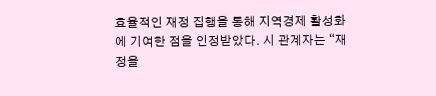효율적인 재정 집행을 통해 지역경제 활성화에 기여한 점을 인정받았다. 시 관계자는 “재정을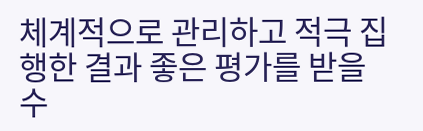체계적으로 관리하고 적극 집행한 결과 좋은 평가를 받을 수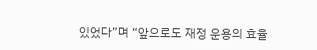있었다”며 “앞으로도 재정 운용의 효율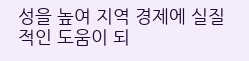성을 높여 지역 경제에 실질적인 도움이 되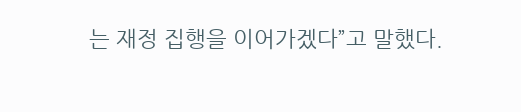는 재정 집행을 이어가겠다”고 말했다.